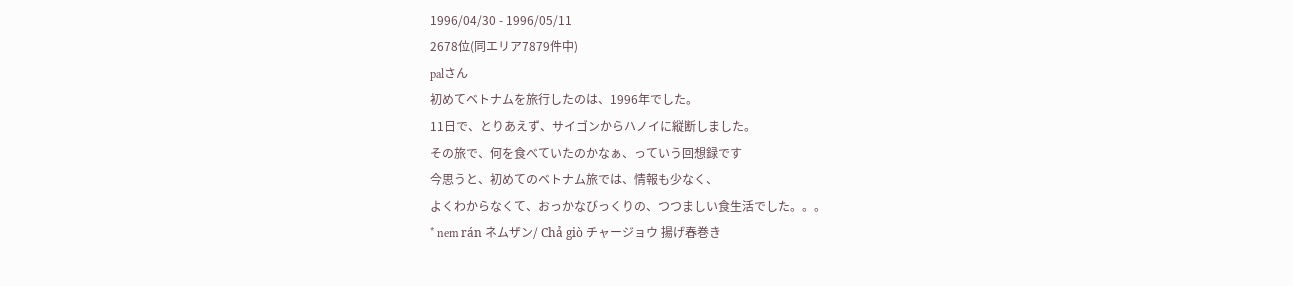1996/04/30 - 1996/05/11
2678位(同エリア7879件中)
palさん
初めてベトナムを旅行したのは、1996年でした。
11日で、とりあえず、サイゴンからハノイに縦断しました。
その旅で、何を食べていたのかなぁ、っていう回想録です
今思うと、初めてのベトナム旅では、情報も少なく、
よくわからなくて、おっかなびっくりの、つつましい食生活でした。。。
* nem rán ネムザン/ Chả giò チャージョウ 揚げ春巻き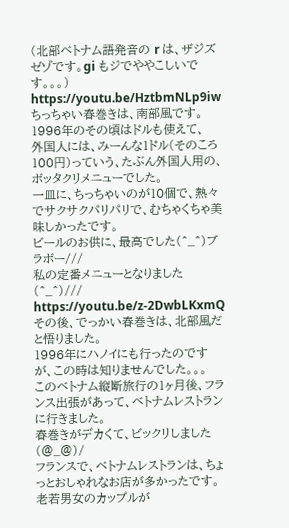(北部ベトナム語発音の r は、ザジズゼゾです。gi もジでややこしいです。。。)
https://youtu.be/HztbmNLp9iw
ちっちゃい春巻きは、南部風です。
1996年のその頃はドルも使えて、
外国人には、みーんな1ドル(そのころ100円)っていう、たぶん外国人用の、ボッタクリメニューでした。
一皿に、ちっちゃいのが10個で、熱々でサクサクパリパリで、むちゃくちゃ美味しかったです。
ビールのお供に、最高でした(^_^)ブラボー///
私の定番メニューとなりました(^_^)///
https://youtu.be/z-2DwbLKxmQ
その後、でっかい春巻きは、北部風だと悟りました。
1996年にハノイにも行ったのですが、この時は知りませんでした。。。
このベトナム縦断旅行の1ヶ月後、フランス出張があって、ベトナムレストランに行きました。
春巻きがデカくて、ビックリしました(@_@)/
フランスで、ベトナムレストランは、ちょっとおしゃれなお店が多かったです。
老若男女のカップルが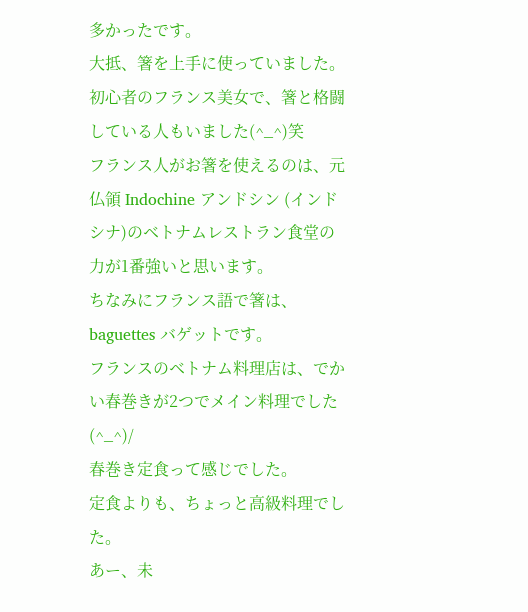多かったです。
大抵、箸を上手に使っていました。
初心者のフランス美女で、箸と格闘している人もいました(^_^)笑
フランス人がお箸を使えるのは、元仏領 Indochine アンドシン (インドシナ)のベトナムレストラン食堂の力が1番強いと思います。
ちなみにフランス語で箸は、 baguettes バゲットです。
フランスのベトナム料理店は、でかい春巻きが2つでメイン料理でした(^_^)/
春巻き定食って感じでした。
定食よりも、ちょっと高級料理でした。
あー、未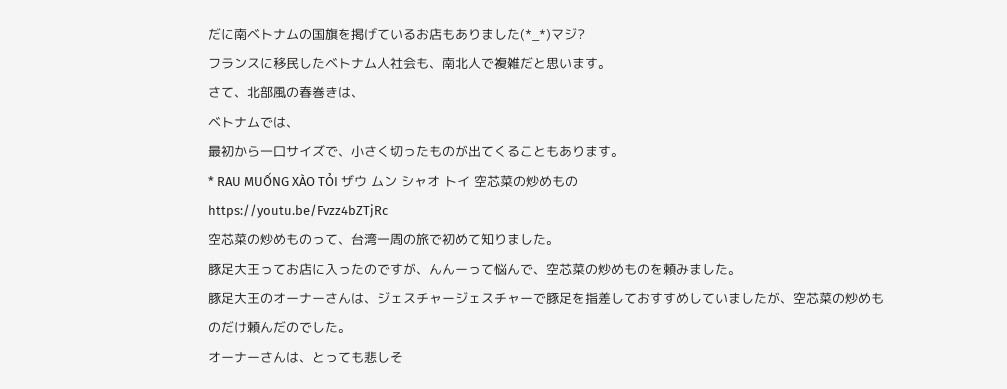だに南ベトナムの国旗を掲げているお店もありました(*_*)マジ?
フランスに移民したベトナム人社会も、南北人で複雑だと思います。
さて、北部風の春巻きは、
ベトナムでは、
最初から一口サイズで、小さく切ったものが出てくることもあります。
* RAU MUỐNG XÀO TỎI ザウ ムン シャオ トイ 空芯菜の炒めもの
https://youtu.be/Fvzz4bZTjRc
空芯菜の炒めものって、台湾一周の旅で初めて知りました。
豚足大王ってお店に入ったのですが、んんーって悩んで、空芯菜の炒めものを頼みました。
豚足大王のオーナーさんは、ジェスチャージェスチャーで豚足を指差しておすすめしていましたが、空芯菜の炒めものだけ頼んだのでした。
オーナーさんは、とっても悲しそ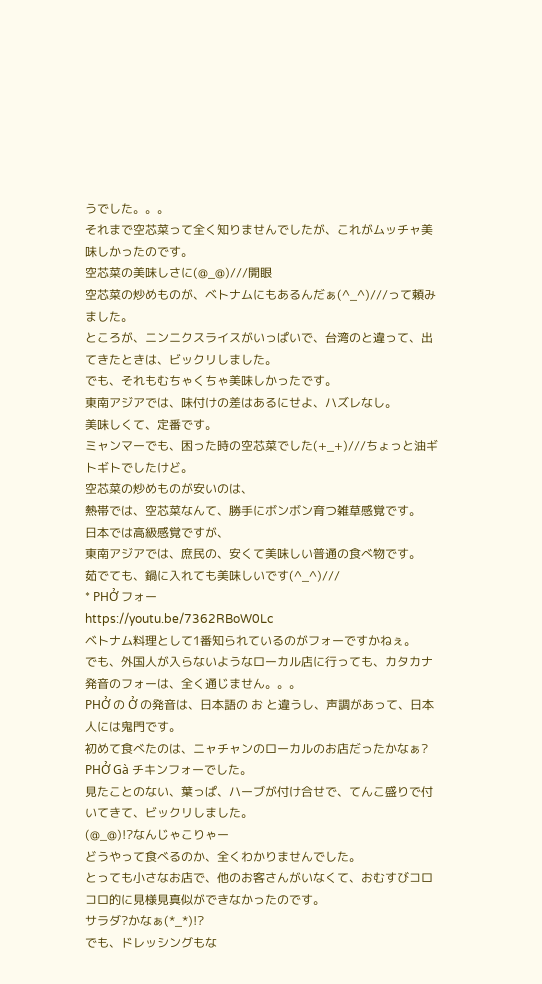うでした。。。
それまで空芯菜って全く知りませんでしたが、これがムッチャ美味しかったのです。
空芯菜の美味しさに(@_@)///開眼
空芯菜の炒めものが、ベトナムにもあるんだぁ(^_^)///って頼みました。
ところが、ニンニクスライスがいっぱいで、台湾のと違って、出てきたときは、ビックリしました。
でも、それもむちゃくちゃ美味しかったです。
東南アジアでは、味付けの差はあるにせよ、ハズレなし。
美味しくて、定番です。
ミャンマーでも、困った時の空芯菜でした(+_+)///ちょっと油ギトギトでしたけど。
空芯菜の炒めものが安いのは、
熱帯では、空芯菜なんて、勝手にボンボン育つ雑草感覚です。
日本では高級感覚ですが、
東南アジアでは、庶民の、安くて美味しい普通の食べ物です。
茹でても、鍋に入れても美味しいです(^_^)///
* PHỞ フォー
https://youtu.be/7362RBoW0Lc
ベトナム料理として1番知られているのがフォーですかねぇ。
でも、外国人が入らないようなローカル店に行っても、カタカナ発音のフォーは、全く通じません。。。
PHỞ の Ở の発音は、日本語の お と違うし、声調があって、日本人には鬼門です。
初めて食べたのは、ニャチャンのローカルのお店だったかなぁ?
PHỞ Gà チキンフォーでした。
見たことのない、葉っぱ、ハーブが付け合せで、てんこ盛りで付いてきて、ビックリしました。
(@_@)!?なんじゃこりゃー
どうやって食べるのか、全くわかりませんでした。
とっても小さなお店で、他のお客さんがいなくて、おむすびコロコロ的に見様見真似ができなかったのです。
サラダ?かなぁ(*_*)!?
でも、ドレッシングもな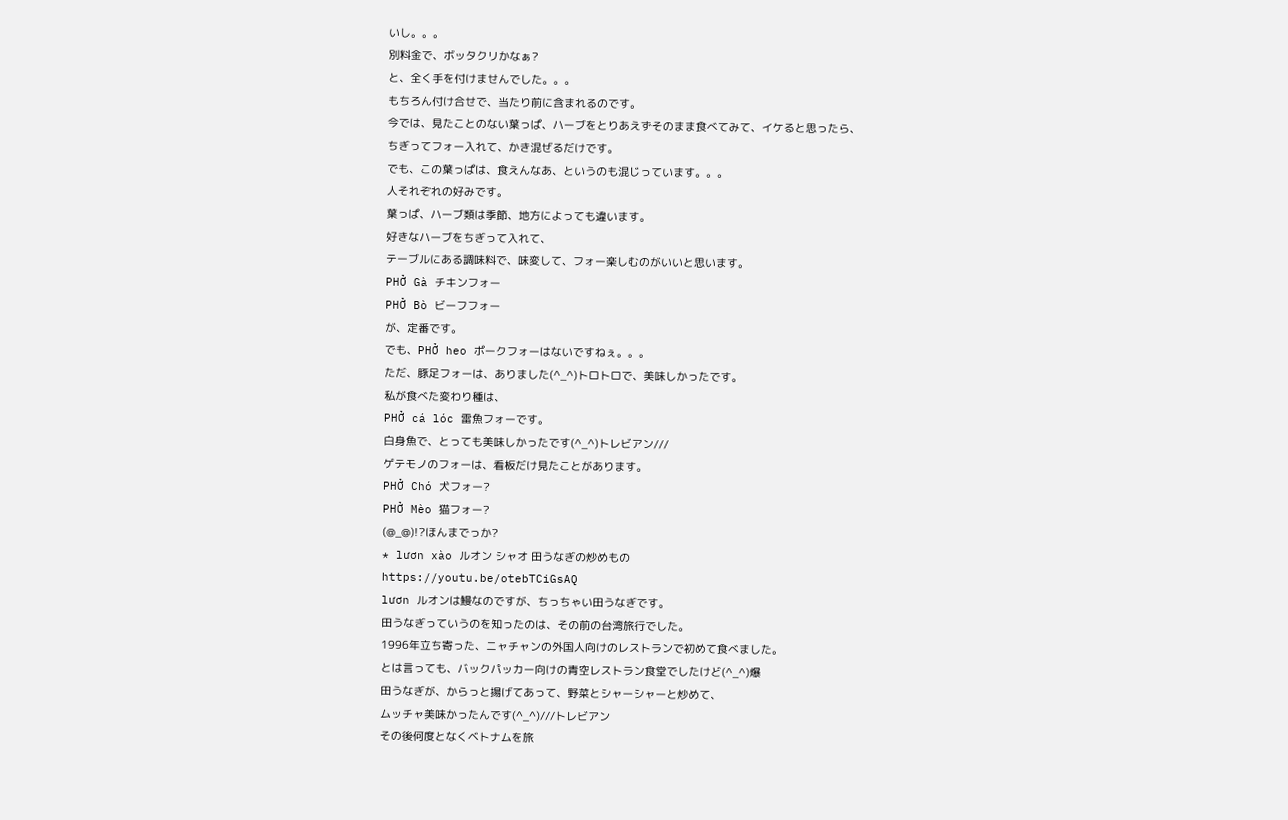いし。。。
別料金で、ボッタクリかなぁ?
と、全く手を付けませんでした。。。
もちろん付け合せで、当たり前に含まれるのです。
今では、見たことのない葉っぱ、ハーブをとりあえずそのまま食べてみて、イケると思ったら、
ちぎってフォー入れて、かき混ぜるだけです。
でも、この葉っぱは、食えんなあ、というのも混じっています。。。
人それぞれの好みです。
葉っぱ、ハーブ類は季節、地方によっても違います。
好きなハーブをちぎって入れて、
テーブルにある調味料で、味変して、フォー楽しむのがいいと思います。
PHỞ Gà チキンフォー
PHỞ Bò ビーフフォー
が、定番です。
でも、PHỞ heo ポークフォーはないですねぇ。。。
ただ、豚足フォーは、ありました(^_^)トロトロで、美味しかったです。
私が食べた変わり種は、
PHỞ cá lóc 雷魚フォーです。
白身魚で、とっても美味しかったです(^_^)トレビアン///
ゲテモノのフォーは、看板だけ見たことがあります。
PHỞ Chó 犬フォー?
PHỞ Mèo 猫フォー?
(@_@)!?ほんまでっか?
* lươn xào ルオン シャオ 田うなぎの炒めもの
https://youtu.be/otebTCiGsAQ
lươn ルオンは鰻なのですが、ちっちゃい田うなぎです。
田うなぎっていうのを知ったのは、その前の台湾旅行でした。
1996年立ち寄った、ニャチャンの外国人向けのレストランで初めて食べました。
とは言っても、バックパッカー向けの青空レストラン食堂でしたけど(^_^)爆
田うなぎが、からっと揚げてあって、野菜とシャーシャーと炒めて、
ムッチャ美味かったんです(^_^)///トレビアン
その後何度となくベトナムを旅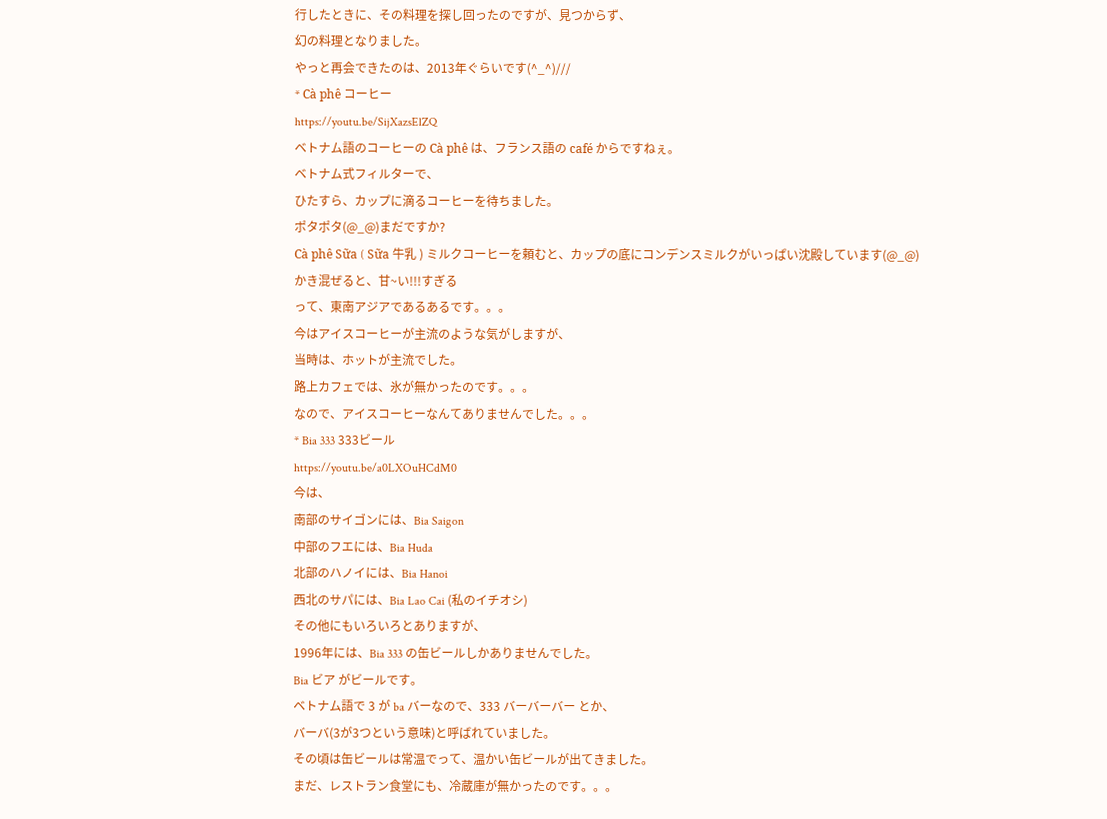行したときに、その料理を探し回ったのですが、見つからず、
幻の料理となりました。
やっと再会できたのは、2013年ぐらいです(^_^)///
* Cà phê コーヒー
https://youtu.be/SijXazsElZQ
ベトナム語のコーヒーの Cà phê は、フランス語の café からですねぇ。
ベトナム式フィルターで、
ひたすら、カップに滴るコーヒーを待ちました。
ポタポタ(@_@)まだですか?
Cà phê Sữa ( Sữa 牛乳 ) ミルクコーヒーを頼むと、カップの底にコンデンスミルクがいっぱい沈殿しています(@_@)
かき混ぜると、甘~い!!!すぎる
って、東南アジアであるあるです。。。
今はアイスコーヒーが主流のような気がしますが、
当時は、ホットが主流でした。
路上カフェでは、氷が無かったのです。。。
なので、アイスコーヒーなんてありませんでした。。。
* Bia 333 333ビール
https://youtu.be/a0LXOuHCdM0
今は、
南部のサイゴンには、Bia Saigon
中部のフエには、Bia Huda
北部のハノイには、Bia Hanoi
西北のサパには、Bia Lao Cai (私のイチオシ)
その他にもいろいろとありますが、
1996年には、Bia 333 の缶ビールしかありませんでした。
Bia ビア がビールです。
ベトナム語で 3 が ba バーなので、333 バーバーバー とか、
バーバ(3が3つという意味)と呼ばれていました。
その頃は缶ビールは常温でって、温かい缶ビールが出てきました。
まだ、レストラン食堂にも、冷蔵庫が無かったのです。。。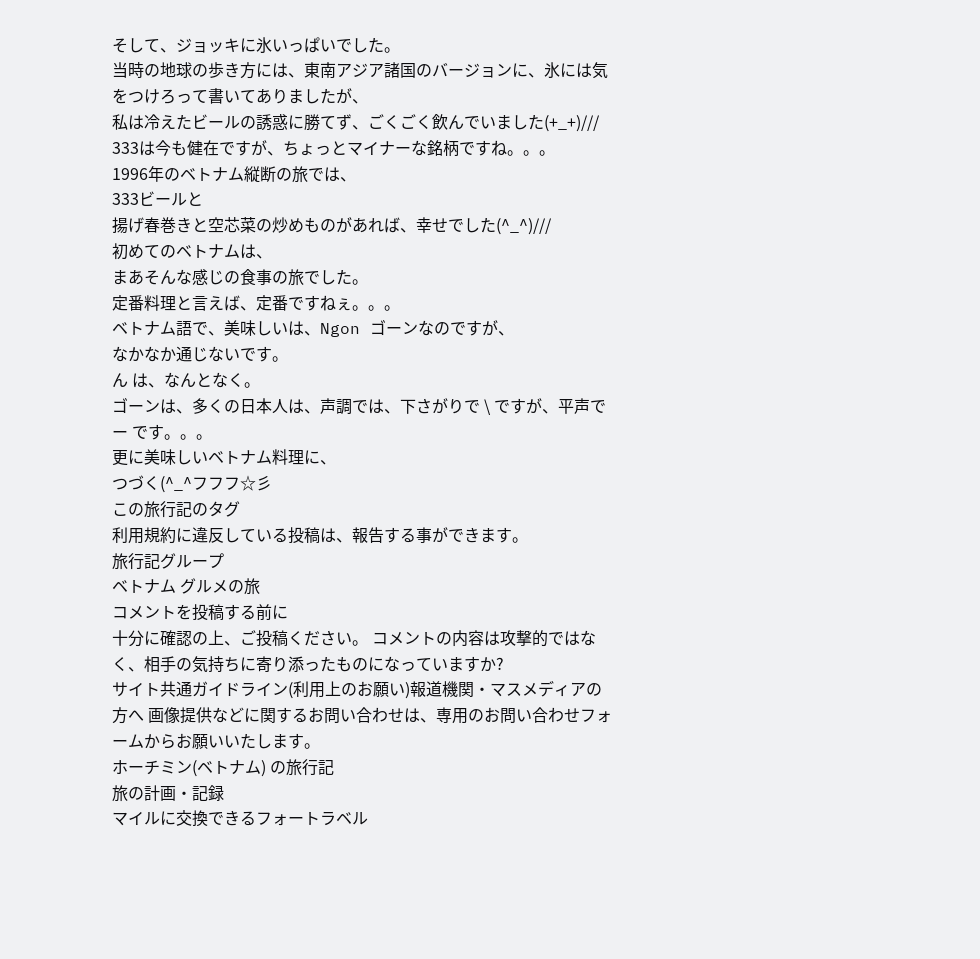そして、ジョッキに氷いっぱいでした。
当時の地球の歩き方には、東南アジア諸国のバージョンに、氷には気をつけろって書いてありましたが、
私は冷えたビールの誘惑に勝てず、ごくごく飲んでいました(+_+)///
333は今も健在ですが、ちょっとマイナーな銘柄ですね。。。
1996年のベトナム縦断の旅では、
333ビールと
揚げ春巻きと空芯菜の炒めものがあれば、幸せでした(^_^)///
初めてのベトナムは、
まあそんな感じの食事の旅でした。
定番料理と言えば、定番ですねぇ。。。
ベトナム語で、美味しいは、Ngon ゴーンなのですが、
なかなか通じないです。
ん は、なんとなく。
ゴーンは、多くの日本人は、声調では、下さがりで \ ですが、平声で ー です。。。
更に美味しいベトナム料理に、
つづく(^_^フフフ☆彡
この旅行記のタグ
利用規約に違反している投稿は、報告する事ができます。
旅行記グループ
ベトナム グルメの旅
コメントを投稿する前に
十分に確認の上、ご投稿ください。 コメントの内容は攻撃的ではなく、相手の気持ちに寄り添ったものになっていますか?
サイト共通ガイドライン(利用上のお願い)報道機関・マスメディアの方へ 画像提供などに関するお問い合わせは、専用のお問い合わせフォームからお願いいたします。
ホーチミン(ベトナム) の旅行記
旅の計画・記録
マイルに交換できるフォートラベル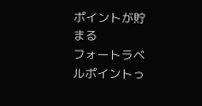ポイントが貯まる
フォートラベルポイントっ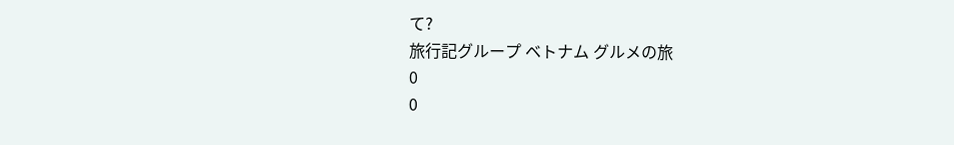て?
旅行記グループ ベトナム グルメの旅
0
0